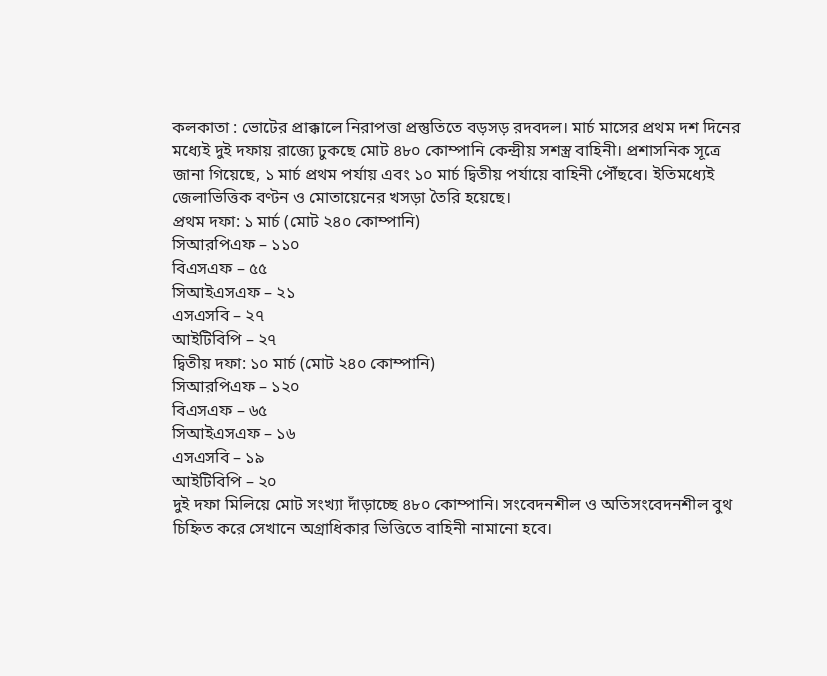কলকাতা : ভোটের প্রাক্কালে নিরাপত্তা প্রস্তুতিতে বড়সড় রদবদল। মার্চ মাসের প্রথম দশ দিনের মধ্যেই দুই দফায় রাজ্যে ঢুকছে মোট ৪৮০ কোম্পানি কেন্দ্রীয় সশস্ত্র বাহিনী। প্রশাসনিক সূত্রে জানা গিয়েছে, ১ মার্চ প্রথম পর্যায় এবং ১০ মার্চ দ্বিতীয় পর্যায়ে বাহিনী পৌঁছবে। ইতিমধ্যেই জেলাভিত্তিক বণ্টন ও মোতায়েনের খসড়া তৈরি হয়েছে।
প্রথম দফা: ১ মার্চ (মোট ২৪০ কোম্পানি)
সিআরপিএফ – ১১০
বিএসএফ – ৫৫
সিআইএসএফ – ২১
এসএসবি – ২৭
আইটিবিপি – ২৭
দ্বিতীয় দফা: ১০ মার্চ (মোট ২৪০ কোম্পানি)
সিআরপিএফ – ১২০
বিএসএফ – ৬৫
সিআইএসএফ – ১৬
এসএসবি – ১৯
আইটিবিপি – ২০
দুই দফা মিলিয়ে মোট সংখ্যা দাঁড়াচ্ছে ৪৮০ কোম্পানি। সংবেদনশীল ও অতিসংবেদনশীল বুথ চিহ্নিত করে সেখানে অগ্রাধিকার ভিত্তিতে বাহিনী নামানো হবে।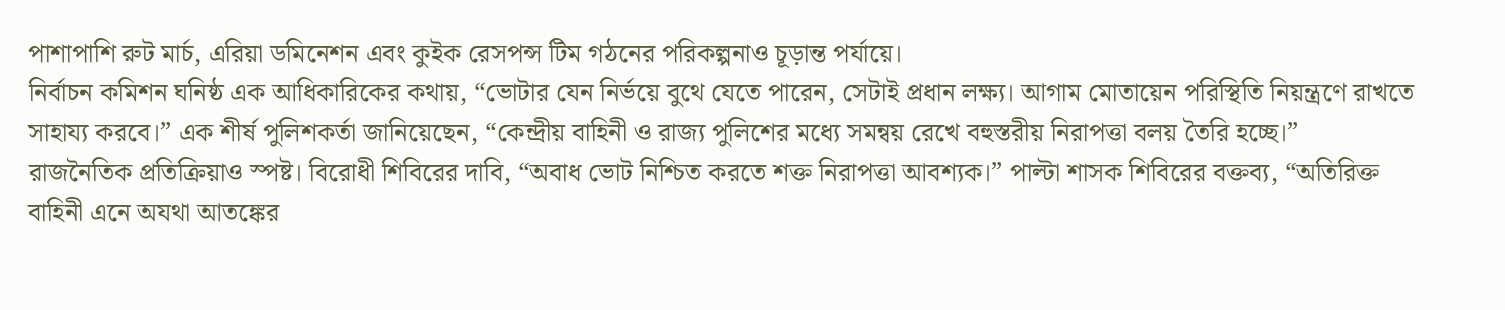পাশাপাশি রুট মার্চ, এরিয়া ডমিনেশন এবং কুইক রেসপন্স টিম গঠনের পরিকল্পনাও চূড়ান্ত পর্যায়ে।
নির্বাচন কমিশন ঘনিষ্ঠ এক আধিকারিকের কথায়, “ভোটার যেন নির্ভয়ে বুথে যেতে পারেন, সেটাই প্রধান লক্ষ্য। আগাম মোতায়েন পরিস্থিতি নিয়ন্ত্রণে রাখতে সাহায্য করবে।” এক শীর্ষ পুলিশকর্তা জানিয়েছেন, “কেন্দ্রীয় বাহিনী ও রাজ্য পুলিশের মধ্যে সমন্বয় রেখে বহুস্তরীয় নিরাপত্তা বলয় তৈরি হচ্ছে।”
রাজনৈতিক প্রতিক্রিয়াও স্পষ্ট। বিরোধী শিবিরের দাবি, “অবাধ ভোট নিশ্চিত করতে শক্ত নিরাপত্তা আবশ্যক।” পাল্টা শাসক শিবিরের বক্তব্য, “অতিরিক্ত বাহিনী এনে অযথা আতঙ্কের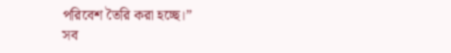পরিবেশ তৈরি করা হচ্ছে।”
সব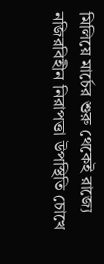মিলিয়ে মার্চের শুরু থেকেই রাজ্যে নজিরবিহীন নিরাপত্তা উপস্থিতি চোখে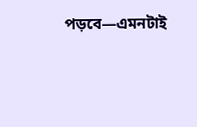পড়বে—এমনটাই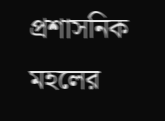প্রশাসনিক মহলের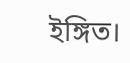ইঙ্গিত।